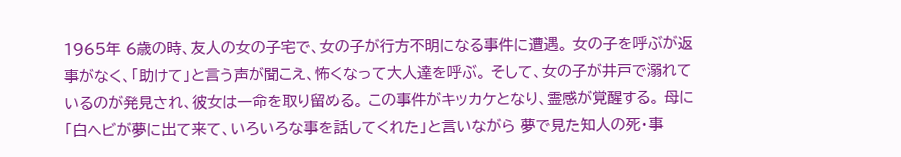1965年 6歳の時、友人の女の子宅で、女の子が行方不明になる事件に遭遇。 女の子を呼ぶが返事がなく、「助けて」と言う声が聞こえ、怖くなって大人達を呼ぶ。 そして、女の子が井戸で溺れているのが発見され、彼女は一命を取り留める。 この事件がキッカケとなり、霊感が覚醒する。 母に「白ヘビが夢に出て来て、いろいろな事を話してくれた」と言いながら 夢で見た知人の死・事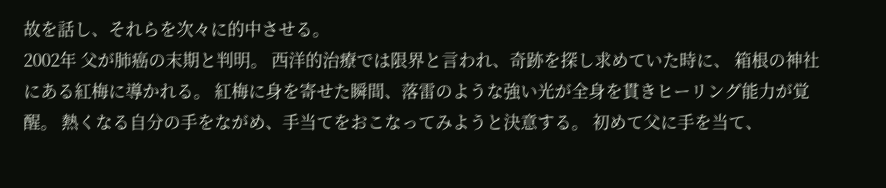故を話し、それらを次々に的中させる。
2002年 父が肺癌の末期と判明。 西洋的治療では限界と言われ、奇跡を探し求めていた時に、 箱根の神社にある紅梅に導かれる。 紅梅に身を寄せた瞬間、落雷のような強い光が全身を貫きヒーリング能力が覚醒。 熱くなる自分の手をながめ、手当てをおこなってみようと決意する。 初めて父に手を当て、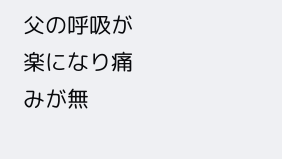父の呼吸が楽になり痛みが無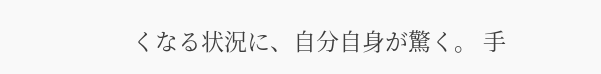くなる状況に、自分自身が驚く。 手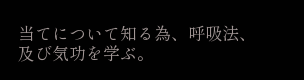当てについて知る為、呼吸法、及び気功を学ぶ。